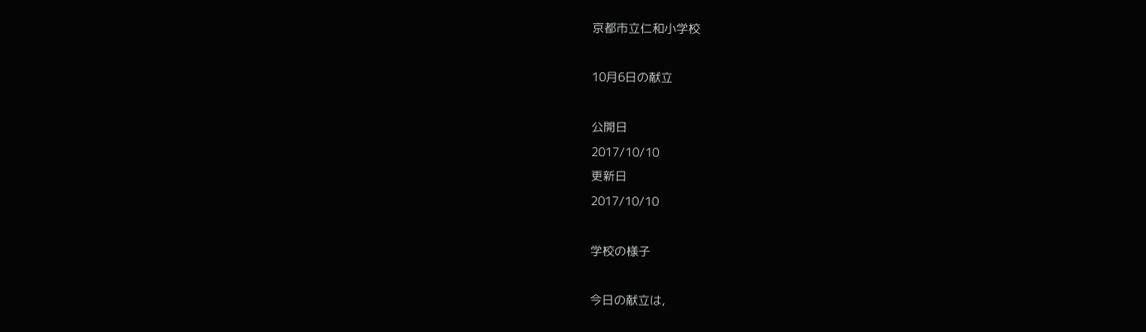京都市立仁和小学校

10月6日の献立

公開日
2017/10/10
更新日
2017/10/10

学校の様子

今日の献立は,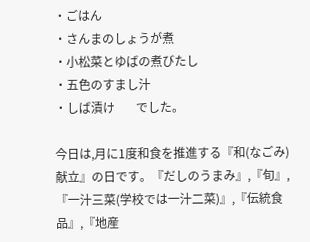・ごはん
・さんまのしょうが煮
・小松菜とゆばの煮びたし
・五色のすまし汁
・しば漬け       でした。

今日は,月に1度和食を推進する『和(なごみ)献立』の日です。『だしのうまみ』,『旬』,『一汁三菜(学校では一汁二菜)』,『伝統食品』,『地産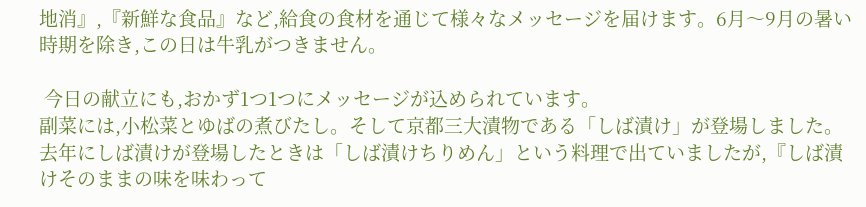地消』,『新鮮な食品』など,給食の食材を通じて様々なメッセージを届けます。6月〜9月の暑い時期を除き,この日は牛乳がつきません。

 今日の献立にも,おかず1つ1つにメッセージが込められています。
副菜には,小松菜とゆばの煮びたし。そして京都三大漬物である「しば漬け」が登場しました。去年にしば漬けが登場したときは「しば漬けちりめん」という料理で出ていましたが,『しば漬けそのままの味を味わって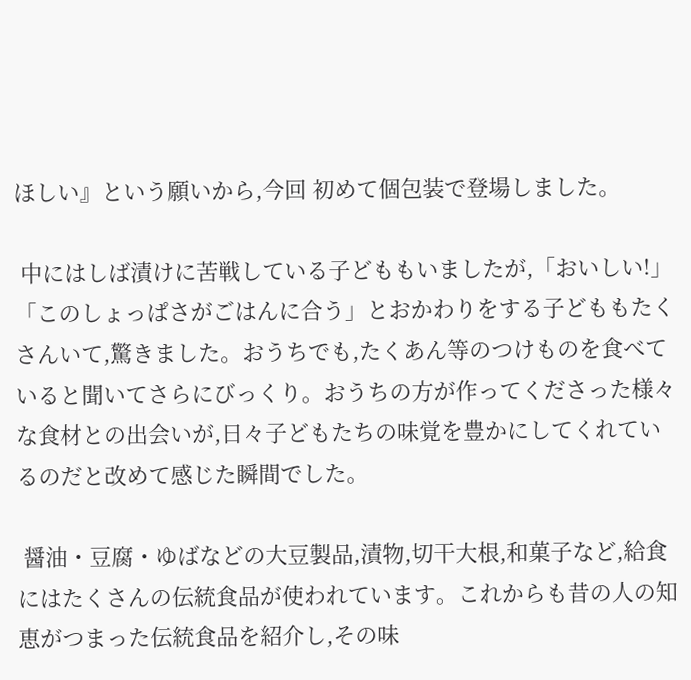ほしい』という願いから,今回 初めて個包装で登場しました。

 中にはしば漬けに苦戦している子どももいましたが,「おいしい!」「このしょっぱさがごはんに合う」とおかわりをする子どももたくさんいて,驚きました。おうちでも,たくあん等のつけものを食べていると聞いてさらにびっくり。おうちの方が作ってくださった様々な食材との出会いが,日々子どもたちの味覚を豊かにしてくれているのだと改めて感じた瞬間でした。

 醤油・豆腐・ゆばなどの大豆製品,漬物,切干大根,和菓子など,給食にはたくさんの伝統食品が使われています。これからも昔の人の知恵がつまった伝統食品を紹介し,その味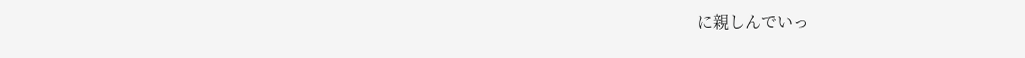に親しんでいっ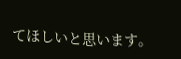てほしいと思います。